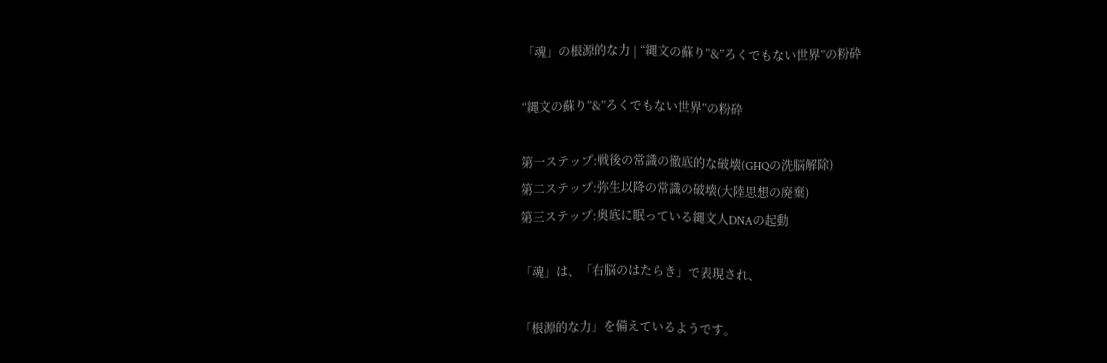「魂」の根源的な力 | “縄文の蘇り”&”ろくでもない世界”の粉砕

“縄文の蘇り”&”ろくでもない世界”の粉砕

第一ステップ:戦後の常識の徹底的な破壊(GHQの洗脳解除)
第二ステップ:弥生以降の常識の破壊(大陸思想の廃棄)
第三ステップ:奥底に眠っている縄文人DNAの起動

「魂」は、「右脳のはたらき」で表現され、

「根源的な力」を備えているようです。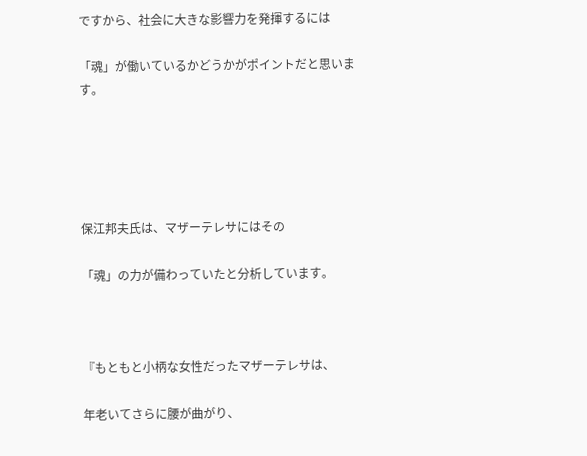ですから、社会に大きな影響力を発揮するには

「魂」が働いているかどうかがポイントだと思います。





保江邦夫氏は、マザーテレサにはその

「魂」の力が備わっていたと分析しています。



『もともと小柄な女性だったマザーテレサは、

年老いてさらに腰が曲がり、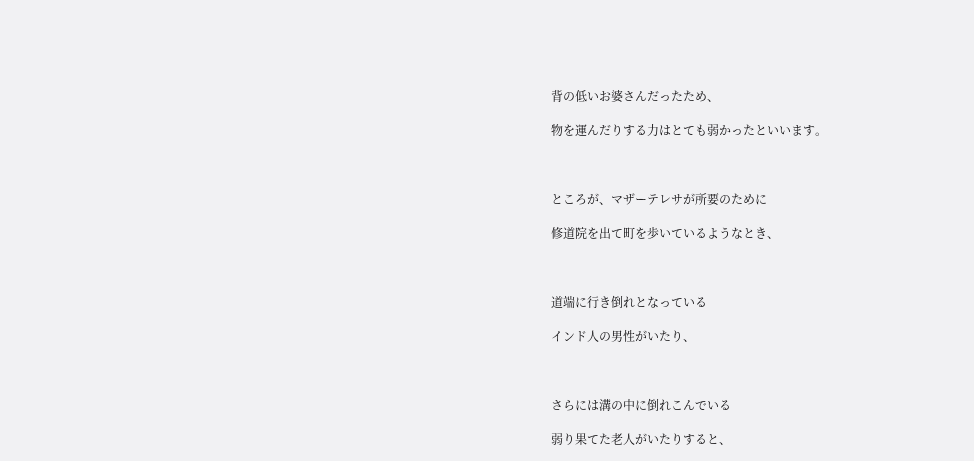背の低いお婆さんだったため、

物を運んだりする力はとても弱かったといいます。



ところが、マザーテレサが所要のために

修道院を出て町を歩いているようなとき、



道端に行き倒れとなっている

インド人の男性がいたり、



さらには溝の中に倒れこんでいる

弱り果てた老人がいたりすると、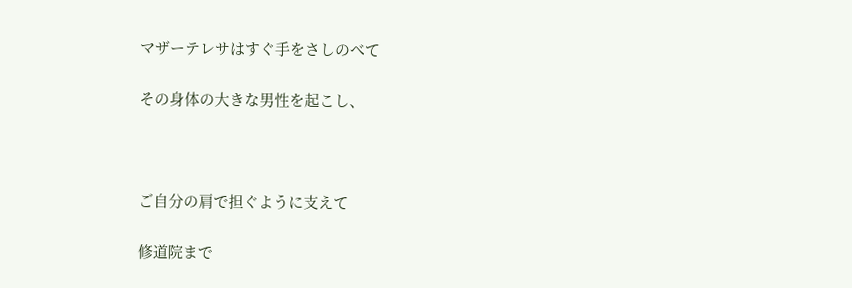マザーテレサはすぐ手をさしのべて

その身体の大きな男性を起こし、



ご自分の肩で担ぐように支えて

修道院まで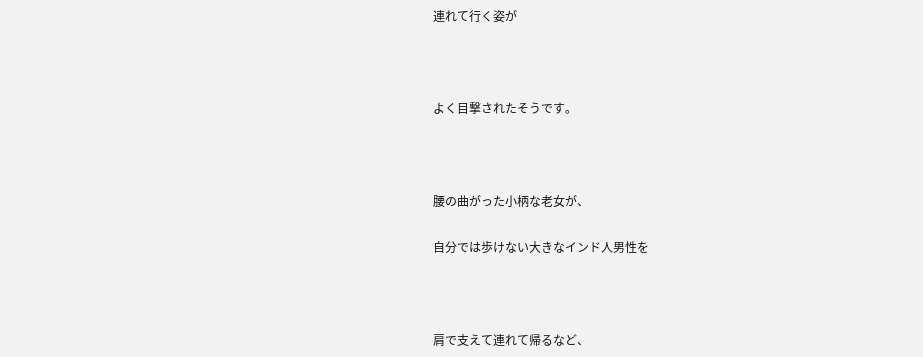連れて行く姿が



よく目撃されたそうです。



腰の曲がった小柄な老女が、

自分では歩けない大きなインド人男性を



肩で支えて連れて帰るなど、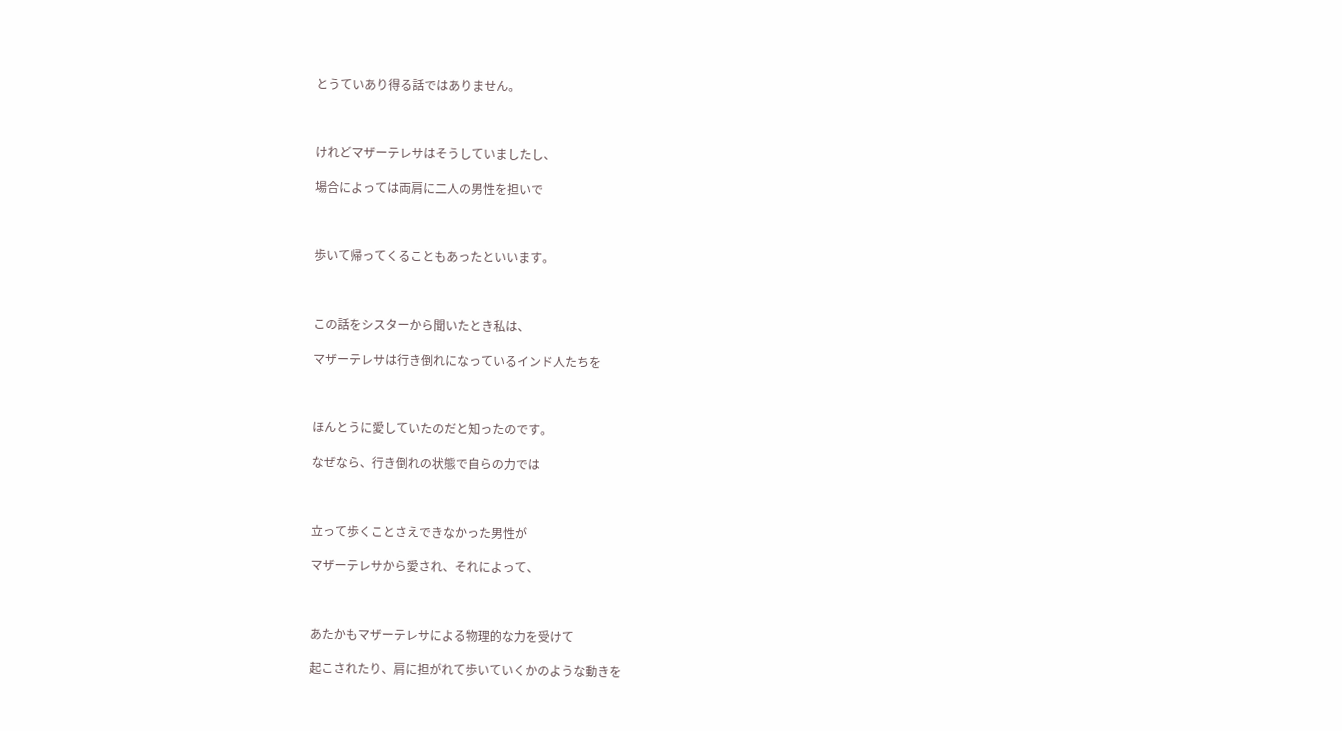とうていあり得る話ではありません。



けれどマザーテレサはそうしていましたし、

場合によっては両肩に二人の男性を担いで



歩いて帰ってくることもあったといいます。



この話をシスターから聞いたとき私は、

マザーテレサは行き倒れになっているインド人たちを



ほんとうに愛していたのだと知ったのです。

なぜなら、行き倒れの状態で自らの力では



立って歩くことさえできなかった男性が

マザーテレサから愛され、それによって、



あたかもマザーテレサによる物理的な力を受けて

起こされたり、肩に担がれて歩いていくかのような動きを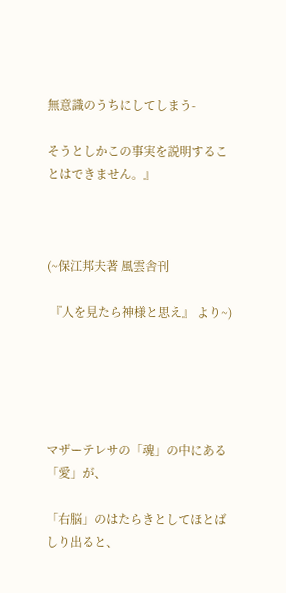無意識のうちにしてしまう-

そうとしかこの事実を説明することはできません。』



(~保江邦夫著 風雲舎刊

 『人を見たら神様と思え』 より~)





マザーテレサの「魂」の中にある「愛」が、

「右脳」のはたらきとしてほとばしり出ると、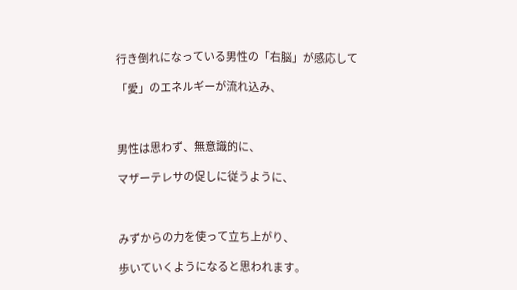行き倒れになっている男性の「右脳」が感応して

「愛」のエネルギーが流れ込み、



男性は思わず、無意識的に、

マザーテレサの促しに従うように、



みずからの力を使って立ち上がり、

歩いていくようになると思われます。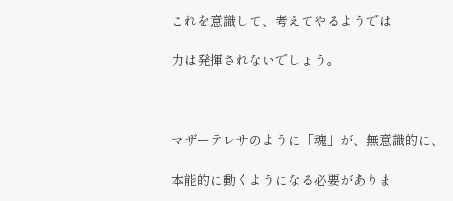これを意識して、考えてやるようでは

力は発揮されないでしょう。



マザーテレサのように「魂」が、無意識的に、

本能的に動くようになる必要がありま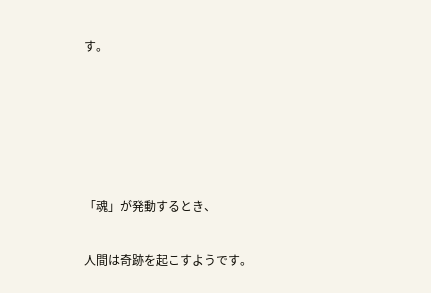す。





「魂」が発動するとき、

人間は奇跡を起こすようです。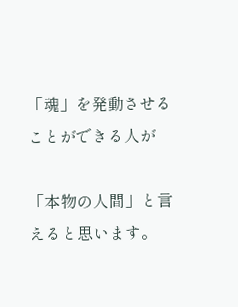「魂」を発動させることができる人が

「本物の人間」と言えると思います。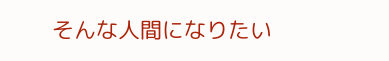そんな人間になりたい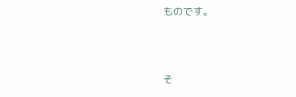ものです。



そ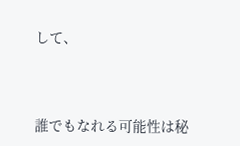して、



誰でもなれる可能性は秘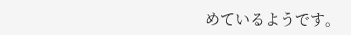めているようです。